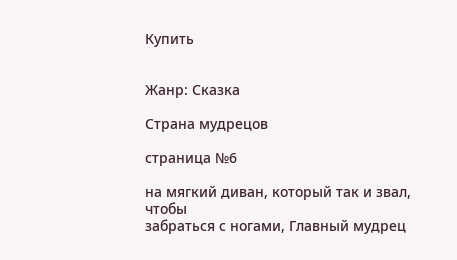Купить


Жанр: Сказка

Страна мудрецов

страница №6

на мягкий диван, который так и звал, чтобы
забраться с ногами, Главный мудрец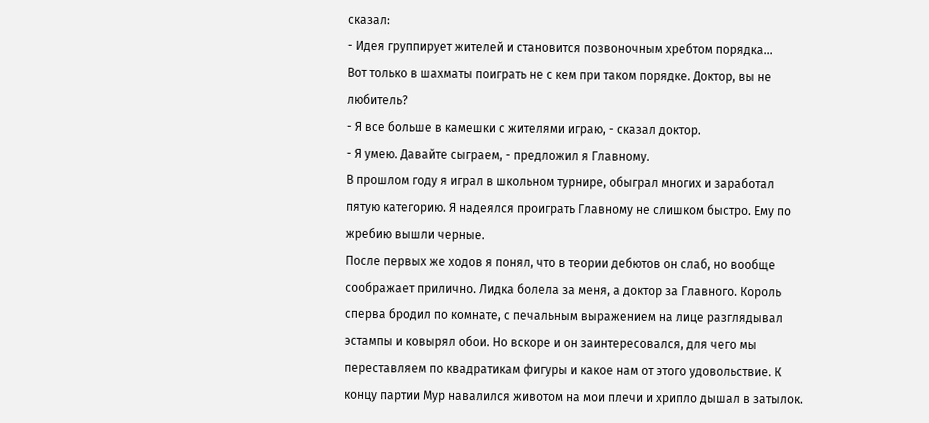сказал:
- Идея группирует жителей и становится позвоночным хребтом порядка...
Вот только в шахматы поиграть не с кем при таком порядке. Доктор, вы не
любитель?
- Я все больше в камешки с жителями играю, - сказал доктор.
- Я умею. Давайте сыграем, - предложил я Главному.
В прошлом году я играл в школьном турнире, обыграл многих и заработал
пятую категорию. Я надеялся проиграть Главному не слишком быстро. Ему по
жребию вышли черные.
После первых же ходов я понял, что в теории дебютов он слаб, но вообще
соображает прилично. Лидка болела за меня, а доктор за Главного. Король
сперва бродил по комнате, с печальным выражением на лице разглядывал
эстампы и ковырял обои. Но вскоре и он заинтересовался, для чего мы
переставляем по квадратикам фигуры и какое нам от этого удовольствие. К
концу партии Мур навалился животом на мои плечи и хрипло дышал в затылок.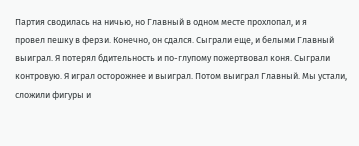Партия сводилась на ничью, но Главный в одном месте прохлопал, и я
провел пешку в ферзи. Конечно, он сдался. Сыграли еще, и белыми Главный
выиграл. Я потерял бдительность и по-глупому пожертвовал коня. Сыграли
контровую. Я играл осторожнее и выиграл. Потом выиграл Главный. Мы устали,
сложили фигуры и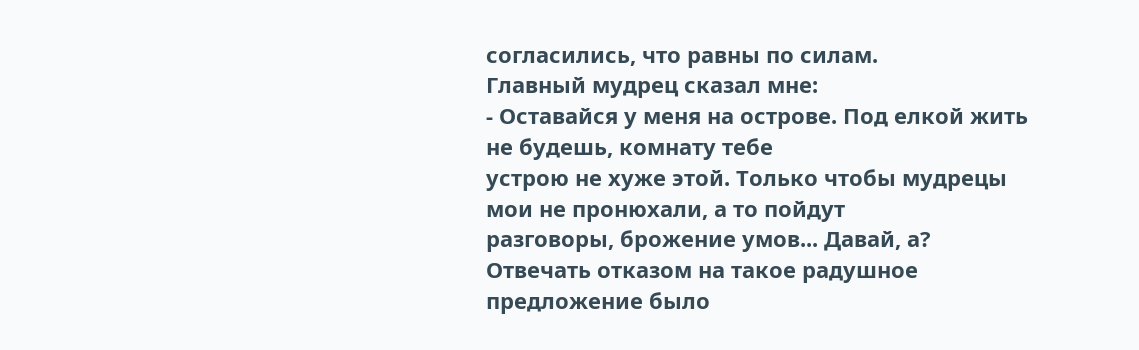согласились, что равны по силам.
Главный мудрец сказал мне:
- Оставайся у меня на острове. Под елкой жить не будешь, комнату тебе
устрою не хуже этой. Только чтобы мудрецы мои не пронюхали, а то пойдут
разговоры, брожение умов... Давай, а?
Отвечать отказом на такое радушное предложение было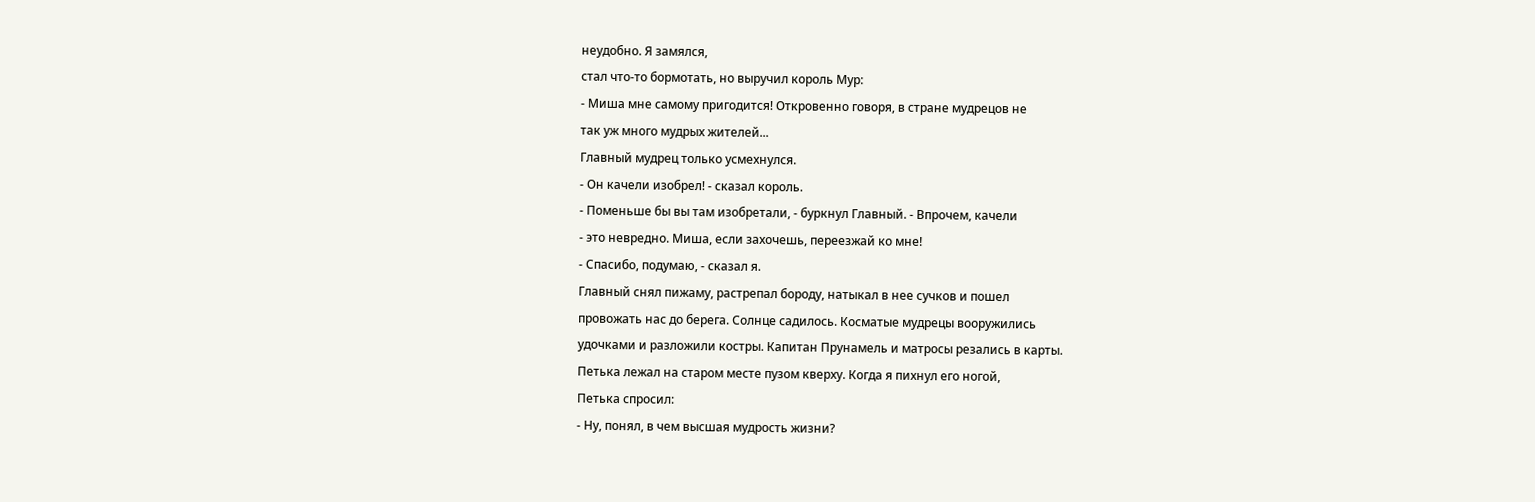неудобно. Я замялся,
стал что-то бормотать, но выручил король Мур:
- Миша мне самому пригодится! Откровенно говоря, в стране мудрецов не
так уж много мудрых жителей...
Главный мудрец только усмехнулся.
- Он качели изобрел! - сказал король.
- Поменьше бы вы там изобретали, - буркнул Главный. - Впрочем, качели
- это невредно. Миша, если захочешь, переезжай ко мне!
- Спасибо, подумаю, - сказал я.
Главный снял пижаму, растрепал бороду, натыкал в нее сучков и пошел
провожать нас до берега. Солнце садилось. Косматые мудрецы вооружились
удочками и разложили костры. Капитан Прунамель и матросы резались в карты.
Петька лежал на старом месте пузом кверху. Когда я пихнул его ногой,
Петька спросил:
- Ну, понял, в чем высшая мудрость жизни?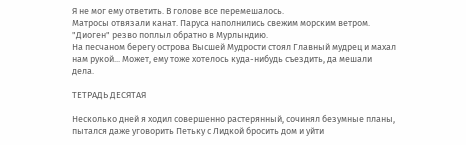Я не мог ему ответить. В голове все перемешалось.
Матросы отвязали канат. Паруса наполнились свежим морским ветром.
"Диоген" резво поплыл обратно в Мурлындию.
На песчаном берегу острова Высшей Мудрости стоял Главный мудрец и махал
нам рукой... Может, ему тоже хотелось куда-нибудь съездить, да мешали
дела.

ТЕТРАДЬ ДЕСЯТАЯ

Несколько дней я ходил совершенно растерянный, сочинял безумные планы,
пытался даже уговорить Петьку с Лидкой бросить дом и уйти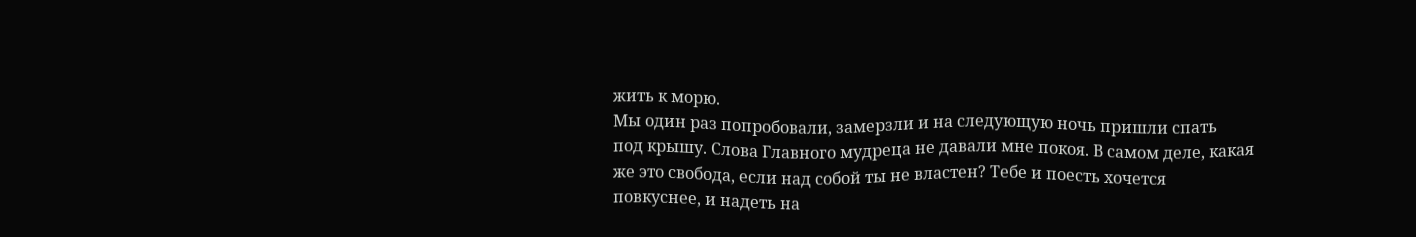жить к морю.
Мы один раз попробовали, замерзли и на следующую ночь пришли спать
под крышу. Слова Главного мудреца не давали мне покоя. В самом деле, какая
же это свобода, если над собой ты не властен? Тебе и поесть хочется
повкуснее, и надеть на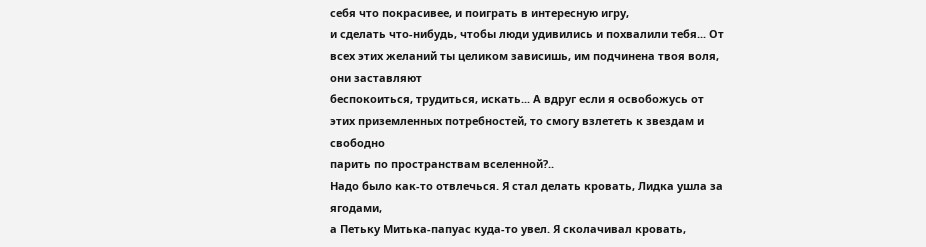себя что покрасивее, и поиграть в интересную игру,
и сделать что-нибудь, чтобы люди удивились и похвалили тебя... От
всех этих желаний ты целиком зависишь, им подчинена твоя воля, они заставляют
беспокоиться, трудиться, искать... А вдруг если я освобожусь от
этих приземленных потребностей, то смогу взлететь к звездам и свободно
парить по пространствам вселенной?..
Надо было как-то отвлечься. Я стал делать кровать, Лидка ушла за ягодами,
а Петьку Митька-папуас куда-то увел. Я сколачивал кровать,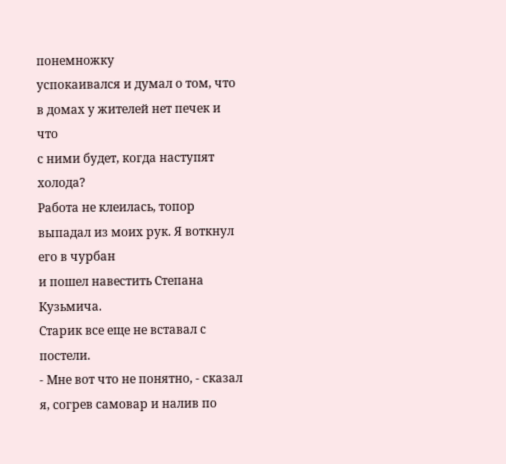понемножку
успокаивался и думал о том, что в домах у жителей нет печек и что
с ними будет, когда наступят холода?
Работа не клеилась, топор выпадал из моих рук. Я воткнул его в чурбан
и пошел навестить Степана Кузьмича.
Старик все еще не вставал с постели.
- Мне вот что не понятно, - сказал я, согрев самовар и налив по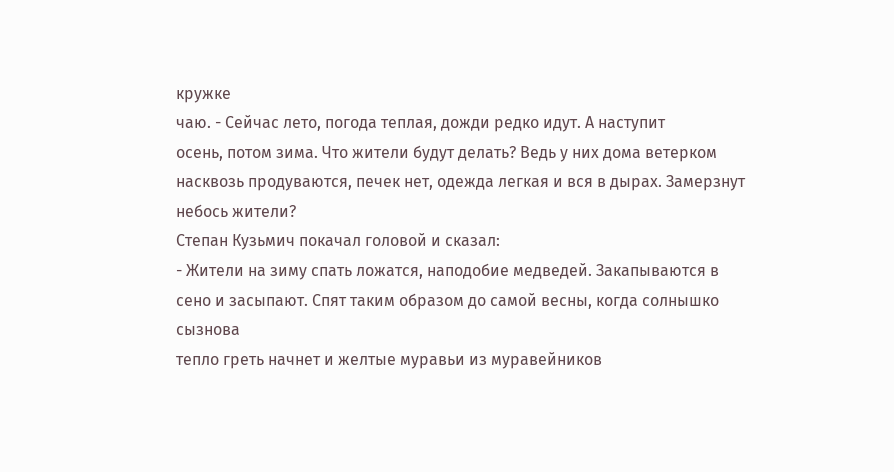кружке
чаю. - Сейчас лето, погода теплая, дожди редко идут. А наступит
осень, потом зима. Что жители будут делать? Ведь у них дома ветерком
насквозь продуваются, печек нет, одежда легкая и вся в дырах. Замерзнут
небось жители?
Степан Кузьмич покачал головой и сказал:
- Жители на зиму спать ложатся, наподобие медведей. Закапываются в
сено и засыпают. Спят таким образом до самой весны, когда солнышко сызнова
тепло греть начнет и желтые муравьи из муравейников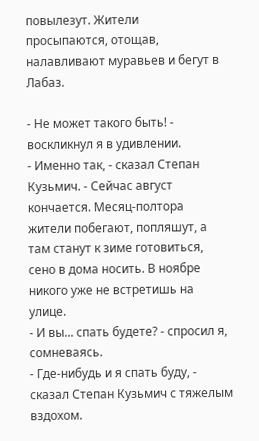повылезут. Жители
просыпаются, отощав, налавливают муравьев и бегут в Лабаз.

- Не может такого быть! - воскликнул я в удивлении.
- Именно так, - сказал Степан Кузьмич. - Сейчас август кончается. Месяц-полтора
жители побегают, попляшут, а там станут к зиме готовиться,
сено в дома носить. В ноябре никого уже не встретишь на улице.
- И вы... спать будете? - спросил я, сомневаясь.
- Где-нибудь и я спать буду, - сказал Степан Кузьмич с тяжелым вздохом.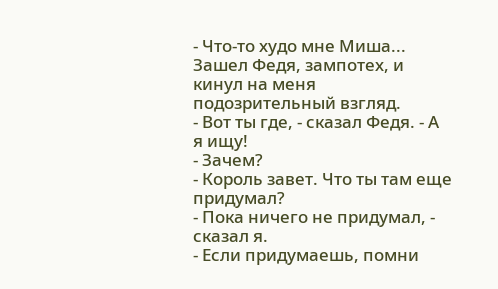- Что-то худо мне Миша...
Зашел Федя, зампотех, и кинул на меня подозрительный взгляд.
- Вот ты где, - сказал Федя. - А я ищу!
- Зачем?
- Король завет. Что ты там еще придумал?
- Пока ничего не придумал, - сказал я.
- Если придумаешь, помни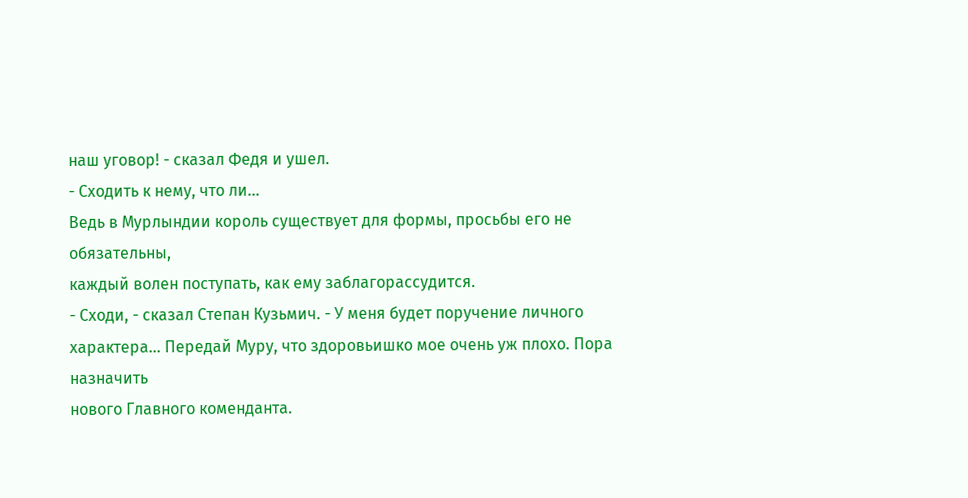наш уговор! - сказал Федя и ушел.
- Сходить к нему, что ли...
Ведь в Мурлындии король существует для формы, просьбы его не обязательны,
каждый волен поступать, как ему заблагорассудится.
- Сходи, - сказал Степан Кузьмич. - У меня будет поручение личного
характера... Передай Муру, что здоровьишко мое очень уж плохо. Пора назначить
нового Главного коменданта.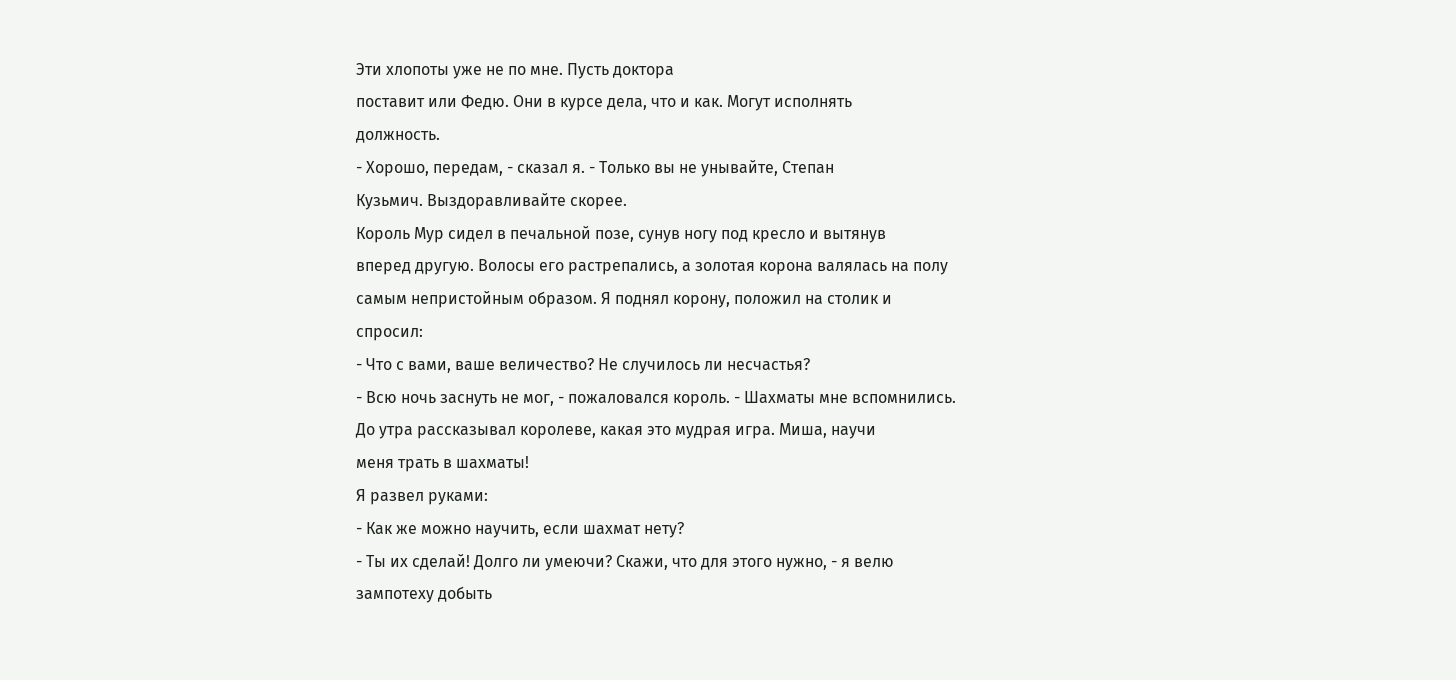Эти хлопоты уже не по мне. Пусть доктора
поставит или Федю. Они в курсе дела, что и как. Могут исполнять
должность.
- Хорошо, передам, - сказал я. - Только вы не унывайте, Степан
Кузьмич. Выздоравливайте скорее.
Король Мур сидел в печальной позе, сунув ногу под кресло и вытянув
вперед другую. Волосы его растрепались, а золотая корона валялась на полу
самым непристойным образом. Я поднял корону, положил на столик и
спросил:
- Что с вами, ваше величество? Не случилось ли несчастья?
- Всю ночь заснуть не мог, - пожаловался король. - Шахматы мне вспомнились.
До утра рассказывал королеве, какая это мудрая игра. Миша, научи
меня трать в шахматы!
Я развел руками:
- Как же можно научить, если шахмат нету?
- Ты их сделай! Долго ли умеючи? Скажи, что для этого нужно, - я велю
зампотеху добыть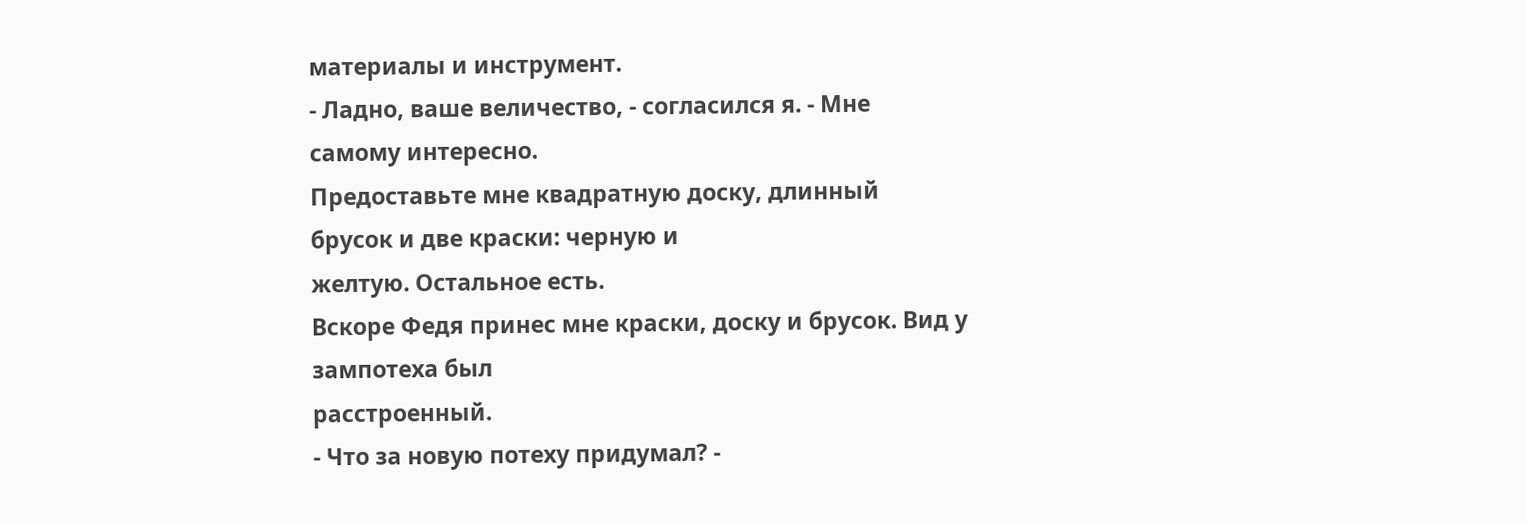материалы и инструмент.
- Ладно, ваше величество, - согласился я. - Мне самому интересно.
Предоставьте мне квадратную доску, длинный брусок и две краски: черную и
желтую. Остальное есть.
Вскоре Федя принес мне краски, доску и брусок. Вид у зампотеха был
расстроенный.
- Что за новую потеху придумал? -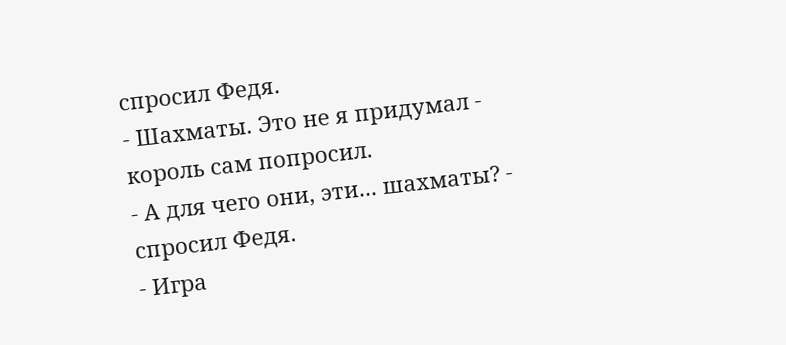спросил Федя.
- Шахматы. Это не я придумал - король сам попросил.
- А для чего они, эти... шахматы? - спросил Федя.
- Игра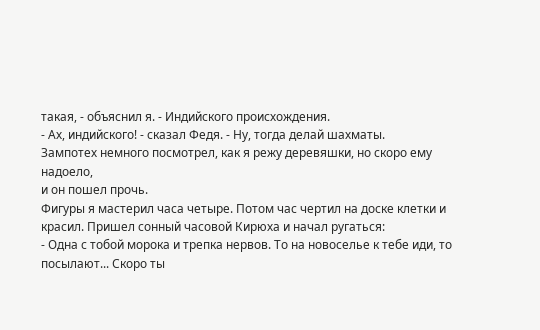такая, - объяснил я. - Индийского происхождения.
- Ах, индийского! - сказал Федя. - Ну, тогда делай шахматы.
Зампотех немного посмотрел, как я режу деревяшки, но скоро ему надоело,
и он пошел прочь.
Фигуры я мастерил часа четыре. Потом час чертил на доске клетки и
красил. Пришел сонный часовой Кирюха и начал ругаться:
- Одна с тобой морока и трепка нервов. То на новоселье к тебе иди, то
посылают... Скоро ты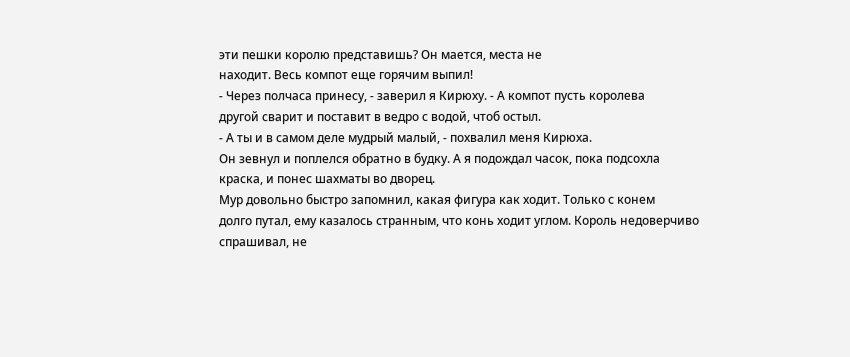эти пешки королю представишь? Он мается, места не
находит. Весь компот еще горячим выпил!
- Через полчаса принесу, - заверил я Кирюху. - А компот пусть королева
другой сварит и поставит в ведро с водой, чтоб остыл.
- А ты и в самом деле мудрый малый, - похвалил меня Кирюха.
Он зевнул и поплелся обратно в будку. А я подождал часок, пока подсохла
краска, и понес шахматы во дворец.
Мур довольно быстро запомнил, какая фигура как ходит. Только с конем
долго путал, ему казалось странным, что конь ходит углом. Король недоверчиво
спрашивал, не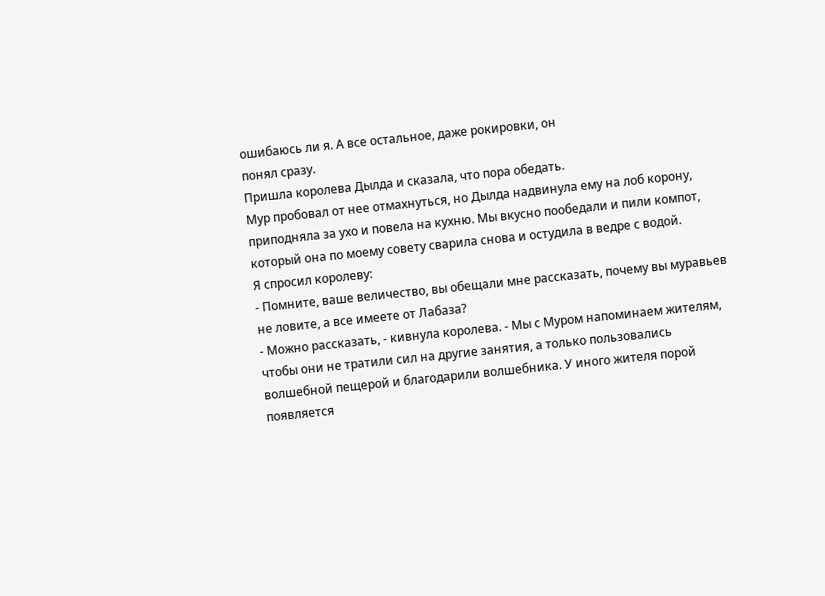ошибаюсь ли я. А все остальное, даже рокировки, он
понял сразу.
Пришла королева Дылда и сказала, что пора обедать.
Мур пробовал от нее отмахнуться, но Дылда надвинула ему на лоб корону,
приподняла за ухо и повела на кухню. Мы вкусно пообедали и пили компот,
который она по моему совету сварила снова и остудила в ведре с водой.
Я спросил королеву:
- Помните, ваше величество, вы обещали мне рассказать, почему вы муравьев
не ловите, а все имеете от Лабаза?
- Можно рассказать, - кивнула королева. - Мы с Муром напоминаем жителям,
чтобы они не тратили сил на другие занятия, а только пользовались
волшебной пещерой и благодарили волшебника. У иного жителя порой появляется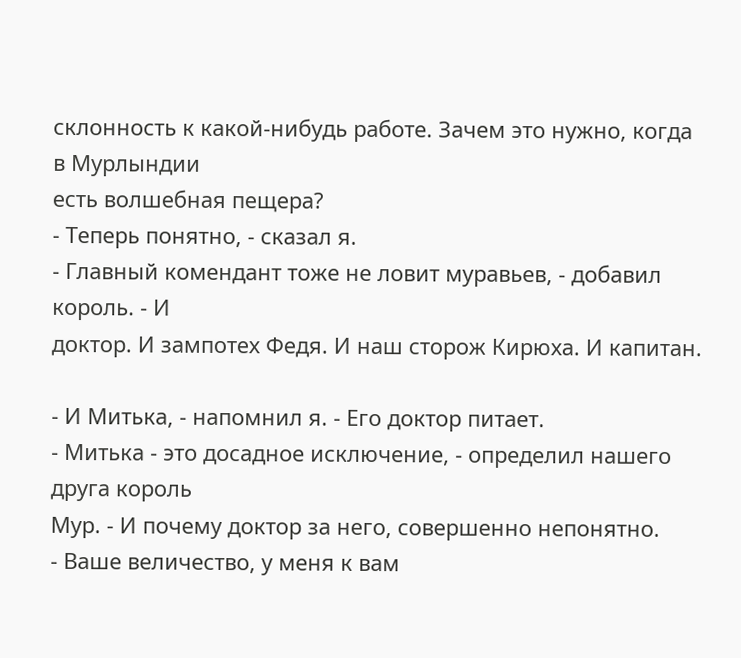склонность к какой-нибудь работе. Зачем это нужно, когда в Мурлындии
есть волшебная пещера?
- Теперь понятно, - сказал я.
- Главный комендант тоже не ловит муравьев, - добавил король. - И
доктор. И зампотех Федя. И наш сторож Кирюха. И капитан.

- И Митька, - напомнил я. - Его доктор питает.
- Митька - это досадное исключение, - определил нашего друга король
Мур. - И почему доктор за него, совершенно непонятно.
- Ваше величество, у меня к вам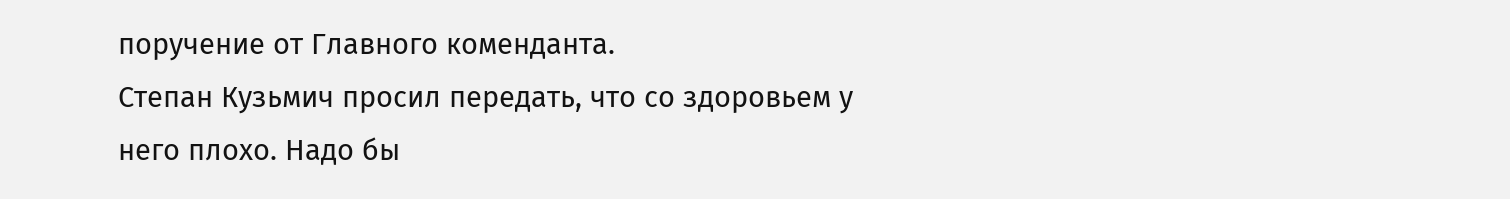поручение от Главного коменданта.
Степан Кузьмич просил передать, что со здоровьем у него плохо. Надо бы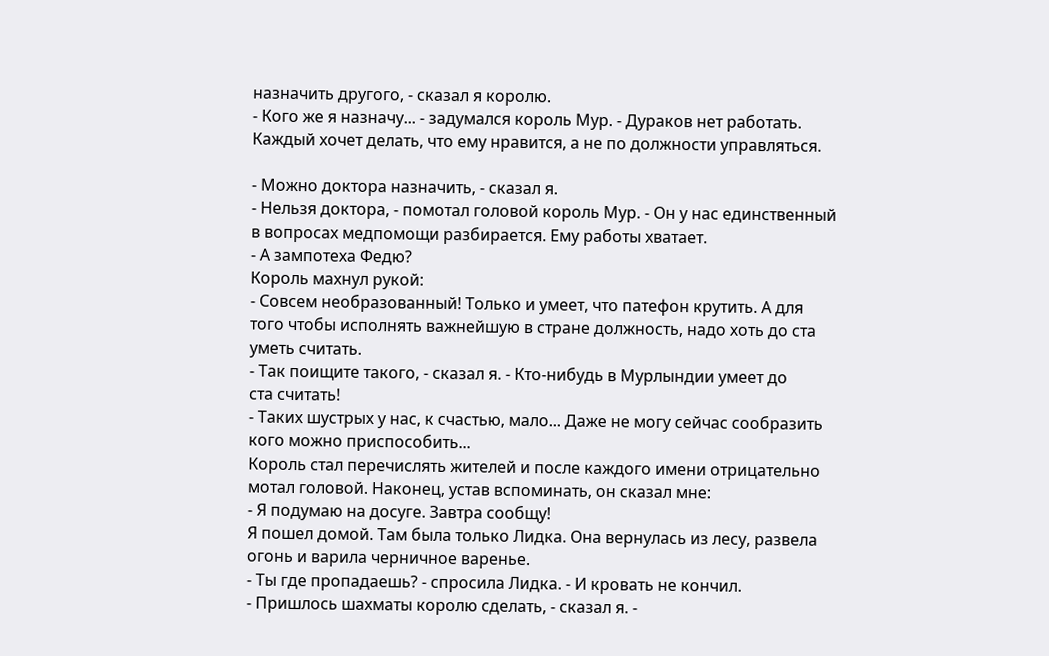назначить другого, - сказал я королю.
- Кого же я назначу... - задумался король Мур. - Дураков нет работать.
Каждый хочет делать, что ему нравится, а не по должности управляться.

- Можно доктора назначить, - сказал я.
- Нельзя доктора, - помотал головой король Мур. - Он у нас единственный
в вопросах медпомощи разбирается. Ему работы хватает.
- А зампотеха Федю?
Король махнул рукой:
- Совсем необразованный! Только и умеет, что патефон крутить. А для
того чтобы исполнять важнейшую в стране должность, надо хоть до ста
уметь считать.
- Так поищите такого, - сказал я. - Кто-нибудь в Мурлындии умеет до
ста считать!
- Таких шустрых у нас, к счастью, мало... Даже не могу сейчас сообразить
кого можно приспособить...
Король стал перечислять жителей и после каждого имени отрицательно
мотал головой. Наконец, устав вспоминать, он сказал мне:
- Я подумаю на досуге. Завтра сообщу!
Я пошел домой. Там была только Лидка. Она вернулась из лесу, развела
огонь и варила черничное варенье.
- Ты где пропадаешь? - спросила Лидка. - И кровать не кончил.
- Пришлось шахматы королю сделать, - сказал я. -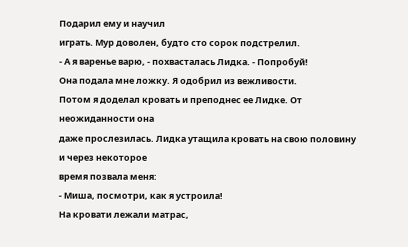Подарил ему и научил
играть. Мур доволен, будто сто сорок подстрелил.
- А я варенье варю, - похвасталась Лидка. - Попробуй!
Она подала мне ложку. Я одобрил из вежливости.
Потом я доделал кровать и преподнес ее Лидке. От неожиданности она
даже прослезилась. Лидка утащила кровать на свою половину и через некоторое
время позвала меня:
- Миша, посмотри, как я устроила!
На кровати лежали матрас,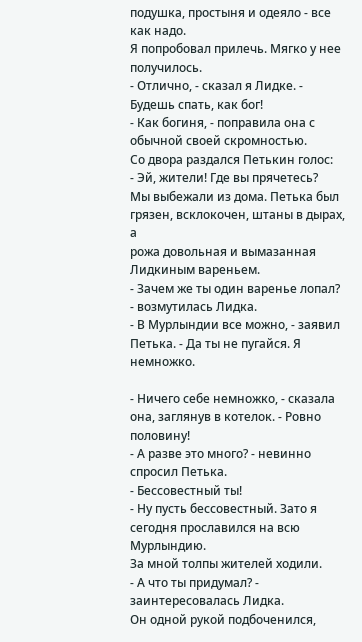подушка, простыня и одеяло - все как надо.
Я попробовал прилечь. Мягко у нее получилось.
- Отлично, - сказал я Лидке. - Будешь спать, как бог!
- Как богиня, - поправила она с обычной своей скромностью.
Со двора раздался Петькин голос:
- Эй, жители! Где вы прячетесь?
Мы выбежали из дома. Петька был грязен, всклокочен, штаны в дырах, а
рожа довольная и вымазанная Лидкиным вареньем.
- Зачем же ты один варенье лопал? - возмутилась Лидка.
- В Мурлындии все можно, - заявил Петька. - Да ты не пугайся. Я немножко.

- Ничего себе немножко, - сказала она, заглянув в котелок. - Ровно
половину!
- А разве это много? - невинно спросил Петька.
- Бессовестный ты!
- Ну пусть бессовестный. Зато я сегодня прославился на всю Мурлындию.
За мной толпы жителей ходили.
- А что ты придумал? - заинтересовалась Лидка.
Он одной рукой подбоченился,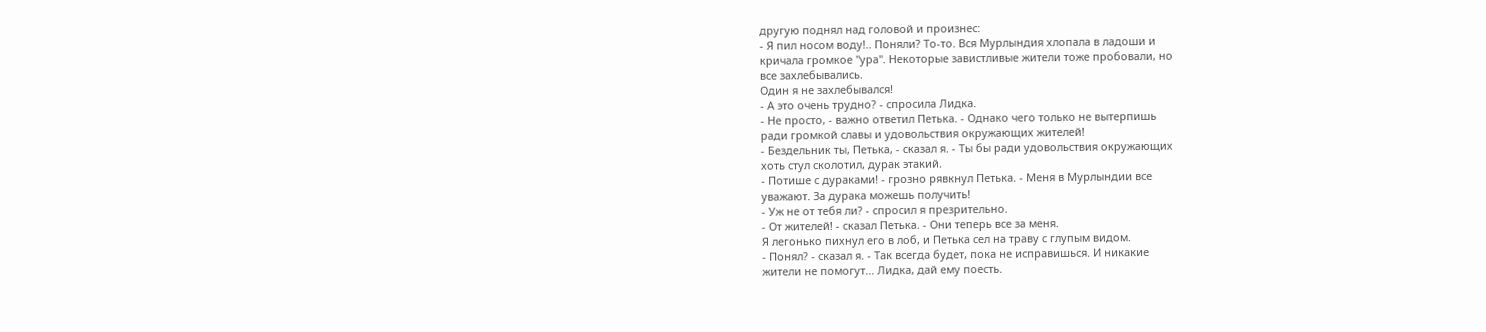другую поднял над головой и произнес:
- Я пил носом воду!.. Поняли? То-то. Вся Мурлындия хлопала в ладоши и
кричала громкое "ура". Некоторые завистливые жители тоже пробовали, но
все захлебывались.
Один я не захлебывался!
- А это очень трудно? - спросила Лидка.
- Не просто, - важно ответил Петька. - Однако чего только не вытерпишь
ради громкой славы и удовольствия окружающих жителей!
- Бездельник ты, Петька, - сказал я. - Ты бы ради удовольствия окружающих
хоть стул сколотил, дурак этакий.
- Потише с дураками! - грозно рявкнул Петька. - Меня в Мурлындии все
уважают. За дурака можешь получить!
- Уж не от тебя ли? - спросил я презрительно.
- От жителей! - сказал Петька. - Они теперь все за меня.
Я легонько пихнул его в лоб, и Петька сел на траву с глупым видом.
- Понял? - сказал я. - Так всегда будет, пока не исправишься. И никакие
жители не помогут... Лидка, дай ему поесть.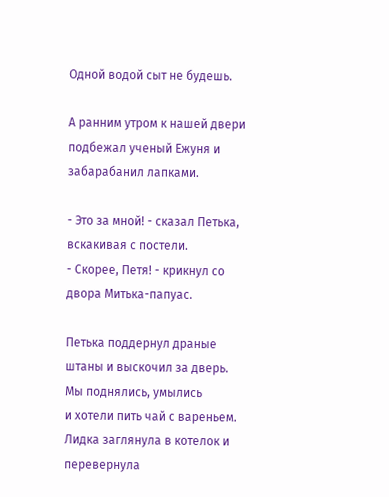Одной водой сыт не будешь.

А ранним утром к нашей двери подбежал ученый Ежуня и забарабанил лапками.

- Это за мной! - сказал Петька, вскакивая с постели.
- Скорее, Петя! - крикнул со двора Митька-папуас.

Петька поддернул драные штаны и выскочил за дверь. Мы поднялись, умылись
и хотели пить чай с вареньем. Лидка заглянула в котелок и перевернула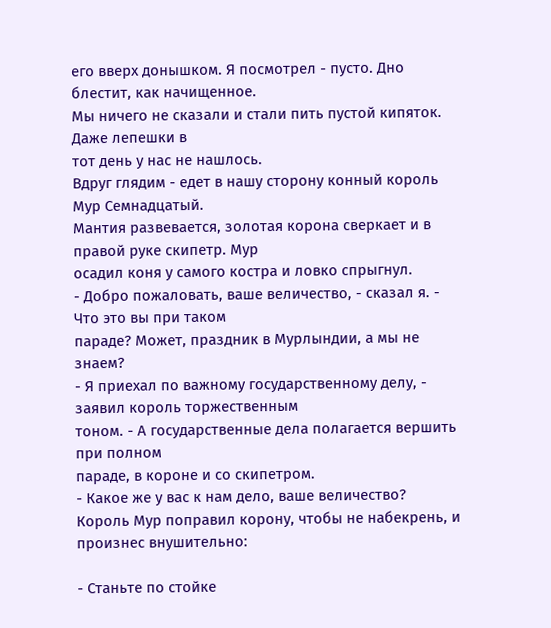его вверх донышком. Я посмотрел - пусто. Дно блестит, как начищенное.
Мы ничего не сказали и стали пить пустой кипяток. Даже лепешки в
тот день у нас не нашлось.
Вдруг глядим - едет в нашу сторону конный король Мур Семнадцатый.
Мантия развевается, золотая корона сверкает и в правой руке скипетр. Мур
осадил коня у самого костра и ловко спрыгнул.
- Добро пожаловать, ваше величество, - сказал я. - Что это вы при таком
параде? Может, праздник в Мурлындии, а мы не знаем?
- Я приехал по важному государственному делу, - заявил король торжественным
тоном. - А государственные дела полагается вершить при полном
параде, в короне и со скипетром.
- Какое же у вас к нам дело, ваше величество?
Король Мур поправил корону, чтобы не набекрень, и произнес внушительно:

- Станьте по стойке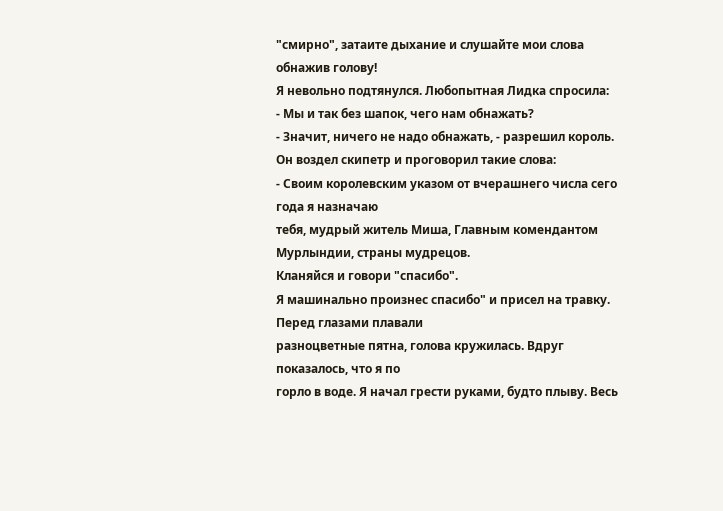"смирно", затаите дыхание и слушайте мои слова
обнажив голову!
Я невольно подтянулся. Любопытная Лидка спросила:
- Мы и так без шапок, чего нам обнажать?
- Значит, ничего не надо обнажать, - разрешил король.
Он воздел скипетр и проговорил такие слова:
- Своим королевским указом от вчерашнего числа сего года я назначаю
тебя, мудрый житель Миша, Главным комендантом Мурлындии, страны мудрецов.
Кланяйся и говори "спасибо".
Я машинально произнес спасибо" и присел на травку. Перед глазами плавали
разноцветные пятна, голова кружилась. Вдруг показалось, что я по
горло в воде. Я начал грести руками, будто плыву. Весь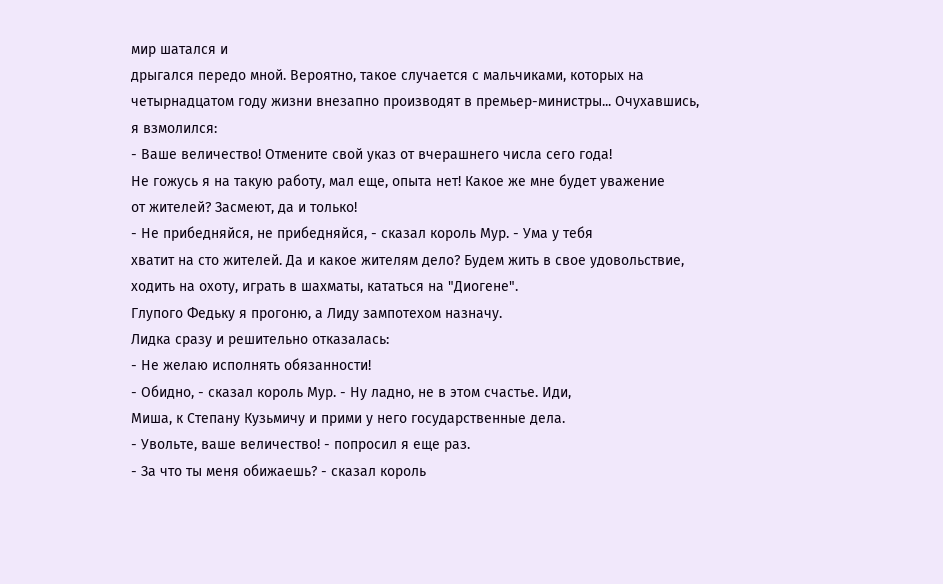мир шатался и
дрыгался передо мной. Вероятно, такое случается с мальчиками, которых на
четырнадцатом году жизни внезапно производят в премьер-министры... Очухавшись,
я взмолился:
- Ваше величество! Отмените свой указ от вчерашнего числа сего года!
Не гожусь я на такую работу, мал еще, опыта нет! Какое же мне будет уважение
от жителей? Засмеют, да и только!
- Не прибедняйся, не прибедняйся, - сказал король Мур. - Ума у тебя
хватит на сто жителей. Да и какое жителям дело? Будем жить в свое удовольствие,
ходить на охоту, играть в шахматы, кататься на "Диогене".
Глупого Федьку я прогоню, а Лиду зампотехом назначу.
Лидка сразу и решительно отказалась:
- Не желаю исполнять обязанности!
- Обидно, - сказал король Мур. - Ну ладно, не в этом счастье. Иди,
Миша, к Степану Кузьмичу и прими у него государственные дела.
- Увольте, ваше величество! - попросил я еще раз.
- За что ты меня обижаешь? - сказал король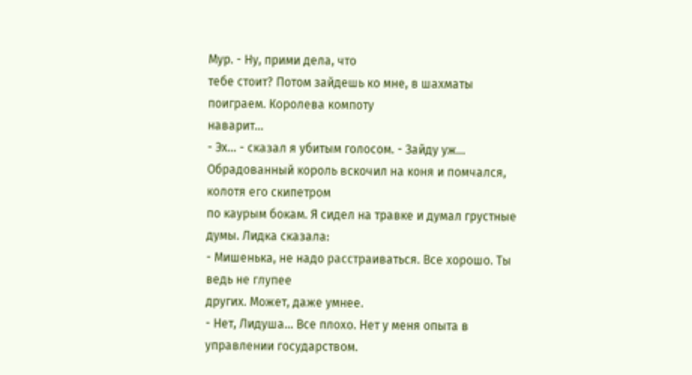Мур. - Ну, прими дела, что
тебе стоит? Потом зайдешь ко мне, в шахматы поиграем. Королева компоту
наварит...
- Эх... - сказал я убитым голосом. - Зайду уж...
Обрадованный король вскочил на коня и помчался, колотя его скипетром
по каурым бокам. Я сидел на травке и думал грустные думы. Лидка сказала:
- Мишенька, не надо расстраиваться. Все хорошо. Ты ведь не глупее
других. Может, даже умнее.
- Нет, Лидуша... Все плохо. Нет у меня опыта в управлении государством.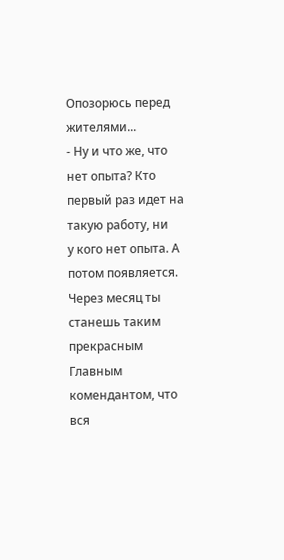Опозорюсь перед жителями...
- Ну и что же, что нет опыта? Кто первый раз идет на такую работу, ни
у кого нет опыта. А потом появляется. Через месяц ты станешь таким прекрасным
Главным комендантом, что вся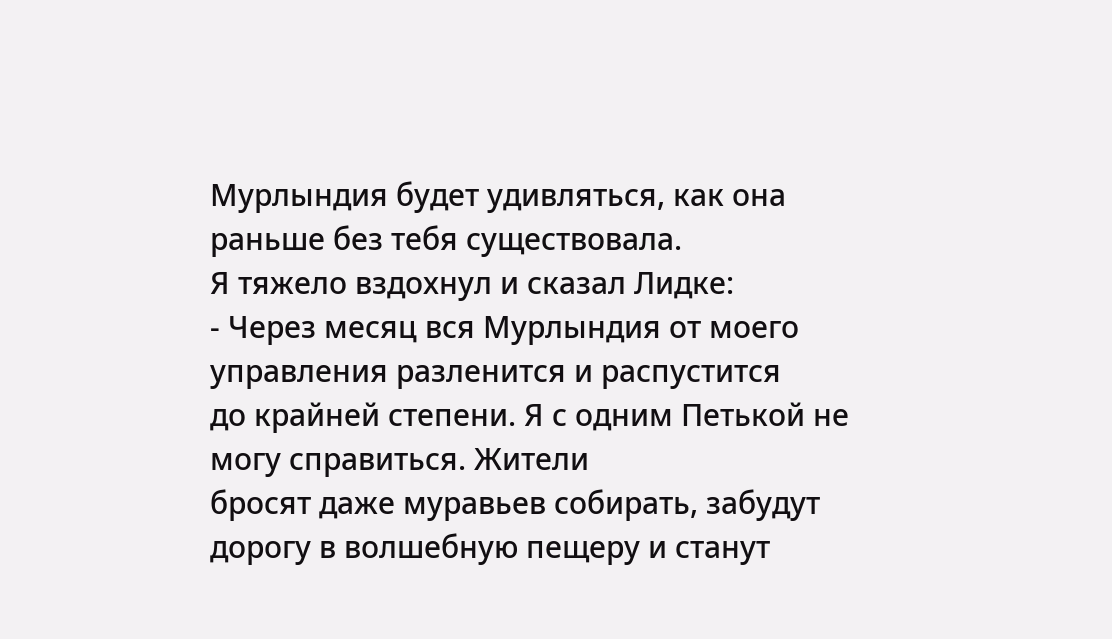Мурлындия будет удивляться, как она
раньше без тебя существовала.
Я тяжело вздохнул и сказал Лидке:
- Через месяц вся Мурлындия от моего управления разленится и распустится
до крайней степени. Я с одним Петькой не могу справиться. Жители
бросят даже муравьев собирать, забудут дорогу в волшебную пещеру и станут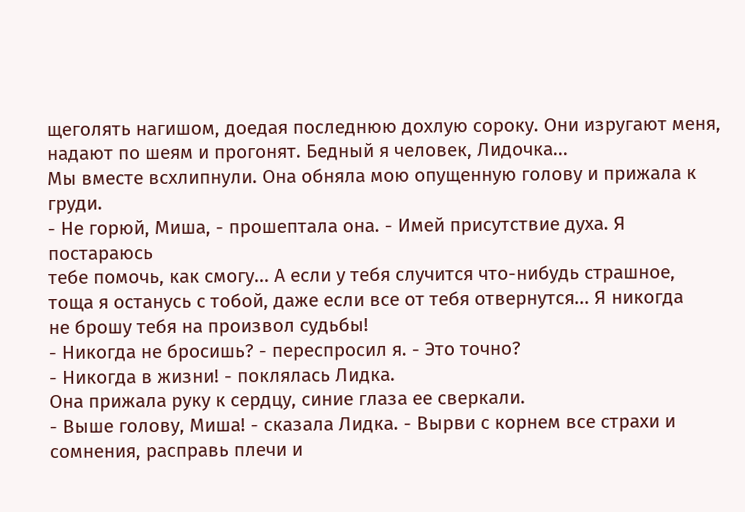щеголять нагишом, доедая последнюю дохлую сороку. Они изругают меня,
надают по шеям и прогонят. Бедный я человек, Лидочка...
Мы вместе всхлипнули. Она обняла мою опущенную голову и прижала к
груди.
- Не горюй, Миша, - прошептала она. - Имей присутствие духа. Я постараюсь
тебе помочь, как смогу... А если у тебя случится что-нибудь страшное,
тоща я останусь с тобой, даже если все от тебя отвернутся... Я никогда
не брошу тебя на произвол судьбы!
- Никогда не бросишь? - переспросил я. - Это точно?
- Никогда в жизни! - поклялась Лидка.
Она прижала руку к сердцу, синие глаза ее сверкали.
- Выше голову, Миша! - сказала Лидка. - Вырви с корнем все страхи и
сомнения, расправь плечи и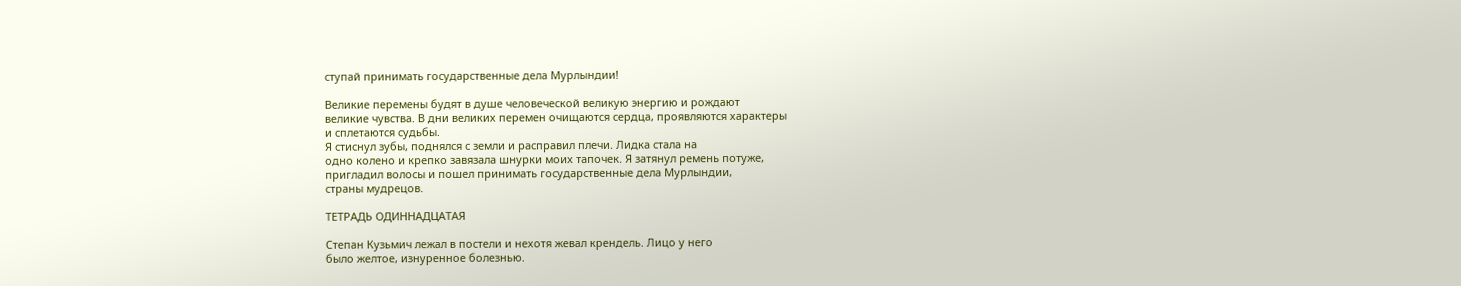ступай принимать государственные дела Мурлындии!

Великие перемены будят в душе человеческой великую энергию и рождают
великие чувства. В дни великих перемен очищаются сердца, проявляются характеры
и сплетаются судьбы.
Я стиснул зубы, поднялся с земли и расправил плечи. Лидка стала на
одно колено и крепко завязала шнурки моих тапочек. Я затянул ремень потуже,
пригладил волосы и пошел принимать государственные дела Мурлындии,
страны мудрецов.

ТЕТРАДЬ ОДИННАДЦАТАЯ

Степан Кузьмич лежал в постели и нехотя жевал крендель. Лицо у него
было желтое, изнуренное болезнью.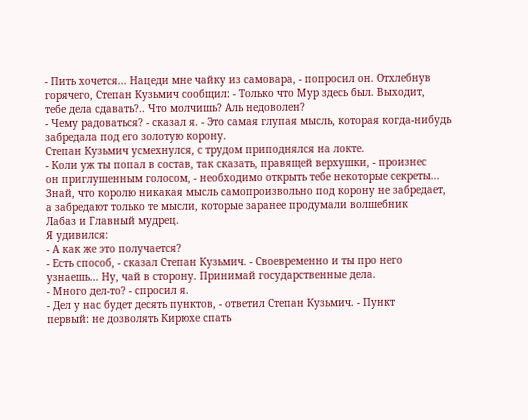- Пить хочется... Нацеди мне чайку из самовара, - попросил он. Отхлебнув
горячего, Степан Кузьмич сообщил: - Только что Мур здесь был. Выходит,
тебе дела сдавать?.. Что молчишь? Аль недоволен?
- Чему радоваться? - сказал я. - Это самая глупая мысль, которая когда-нибудь
забредала под его золотую корону.
Степан Кузьмич усмехнулся, с трудом приподнялся на локте.
- Коли уж ты попал в состав, так сказать, правящей верхушки, - произнес
он приглушенным голосом, - необходимо открыть тебе некоторые секреты...
Знай, что королю никакая мысль самопроизвольно под корону не забредает,
а забредают только те мысли, которые заранее продумали волшебник
Лабаз и Главный мудрец.
Я удивился:
- А как же это получается?
- Есть способ, - сказал Степан Кузьмич. - Своевременно и ты про него
узнаешь... Ну, чай в сторону. Принимай государственные дела.
- Много дел-то? - спросил я.
- Дел у нас будет десять пунктов, - ответил Степан Кузьмич. - Пункт
первый: не дозволять Кирюхе спать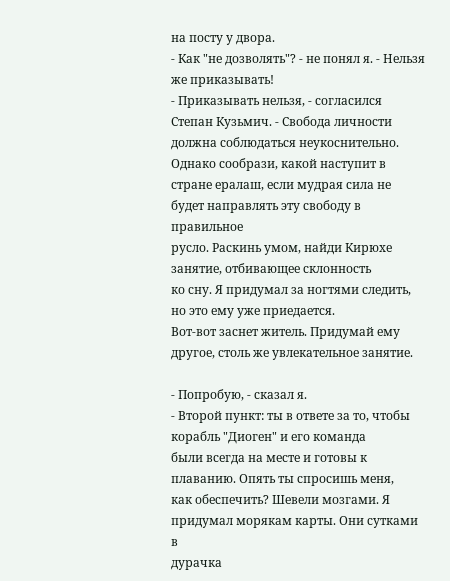на посту у двора.
- Как "не дозволять"? - не понял я. - Нельзя же приказывать!
- Приказывать нельзя, - согласился Степан Кузьмич. - Свобода личности
должна соблюдаться неукоснительно. Однако сообрази, какой наступит в
стране ералаш, если мудрая сила не будет направлять эту свободу в правильное
русло. Раскинь умом, найди Кирюхе занятие, отбивающее склонность
ко сну. Я придумал за ногтями следить, но это ему уже приедается.
Вот-вот заснет житель. Придумай ему другое, столь же увлекательное занятие.

- Попробую, - сказал я.
- Второй пункт: ты в ответе за то, чтобы корабль "Диоген" и его команда
были всегда на месте и готовы к плаванию. Опять ты спросишь меня,
как обеспечить? Шевели мозгами. Я придумал морякам карты. Они сутками в
дурачка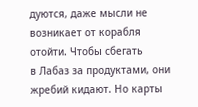дуются, даже мысли не возникает от корабля отойти. Чтобы сбегать
в Лабаз за продуктами, они жребий кидают. Но карты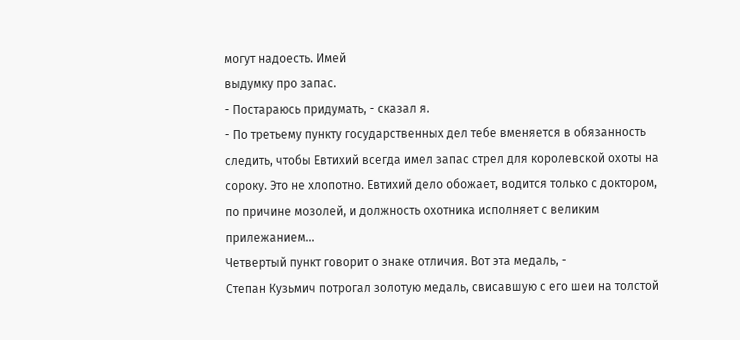могут надоесть. Имей
выдумку про запас.
- Постараюсь придумать, - сказал я.
- По третьему пункту государственных дел тебе вменяется в обязанность
следить, чтобы Евтихий всегда имел запас стрел для королевской охоты на
сороку. Это не хлопотно. Евтихий дело обожает, водится только с доктором,
по причине мозолей, и должность охотника исполняет с великим прилежанием...
Четвертый пункт говорит о знаке отличия. Вот эта медаль, -
Степан Кузьмич потрогал золотую медаль, свисавшую с его шеи на толстой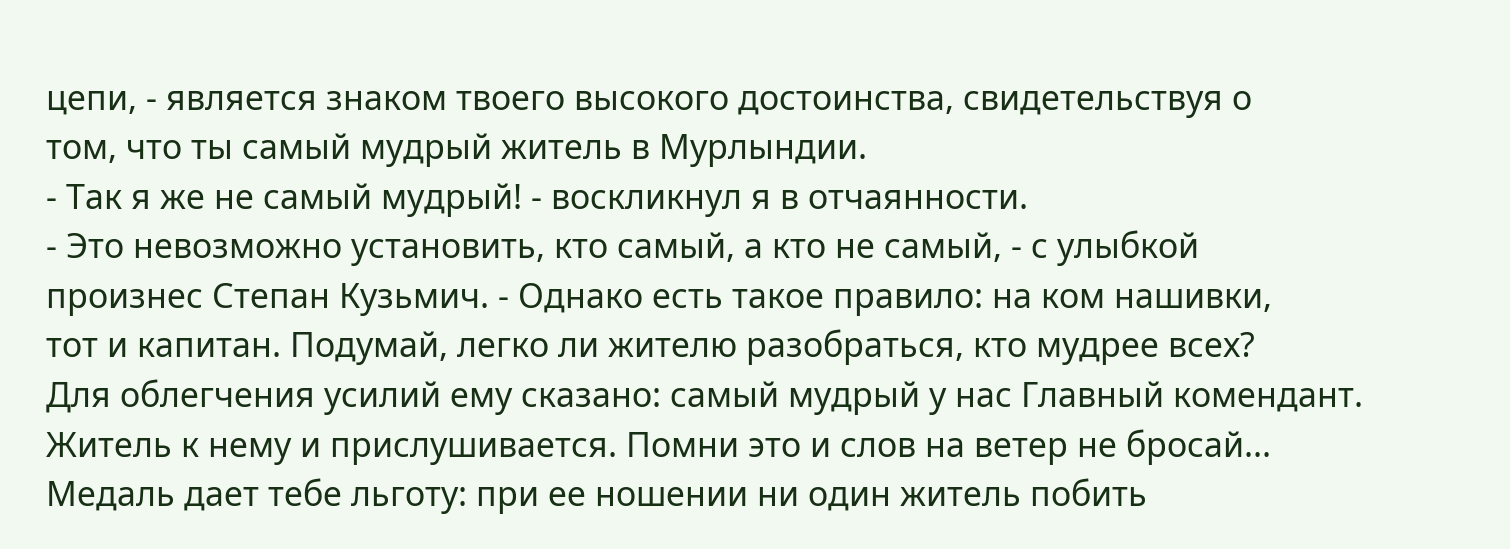цепи, - является знаком твоего высокого достоинства, свидетельствуя о
том, что ты самый мудрый житель в Мурлындии.
- Так я же не самый мудрый! - воскликнул я в отчаянности.
- Это невозможно установить, кто самый, а кто не самый, - с улыбкой
произнес Степан Кузьмич. - Однако есть такое правило: на ком нашивки,
тот и капитан. Подумай, легко ли жителю разобраться, кто мудрее всех?
Для облегчения усилий ему сказано: самый мудрый у нас Главный комендант.
Житель к нему и прислушивается. Помни это и слов на ветер не бросай...
Медаль дает тебе льготу: при ее ношении ни один житель побить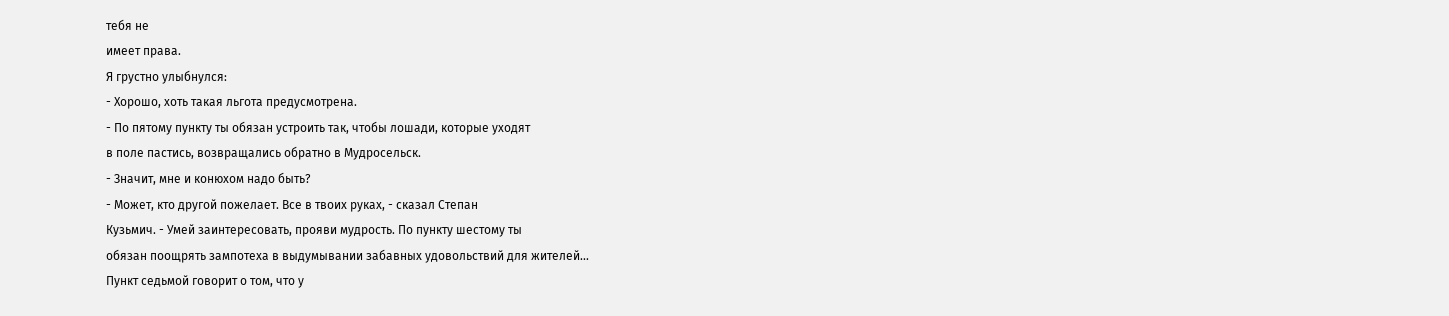тебя не
имеет права.
Я грустно улыбнулся:
- Хорошо, хоть такая льгота предусмотрена.
- По пятому пункту ты обязан устроить так, чтобы лошади, которые уходят
в поле пастись, возвращались обратно в Мудросельск.
- Значит, мне и конюхом надо быть?
- Может, кто другой пожелает. Все в твоих руках, - сказал Степан
Кузьмич. - Умей заинтересовать, прояви мудрость. По пункту шестому ты
обязан поощрять зампотеха в выдумывании забавных удовольствий для жителей...
Пункт седьмой говорит о том, что у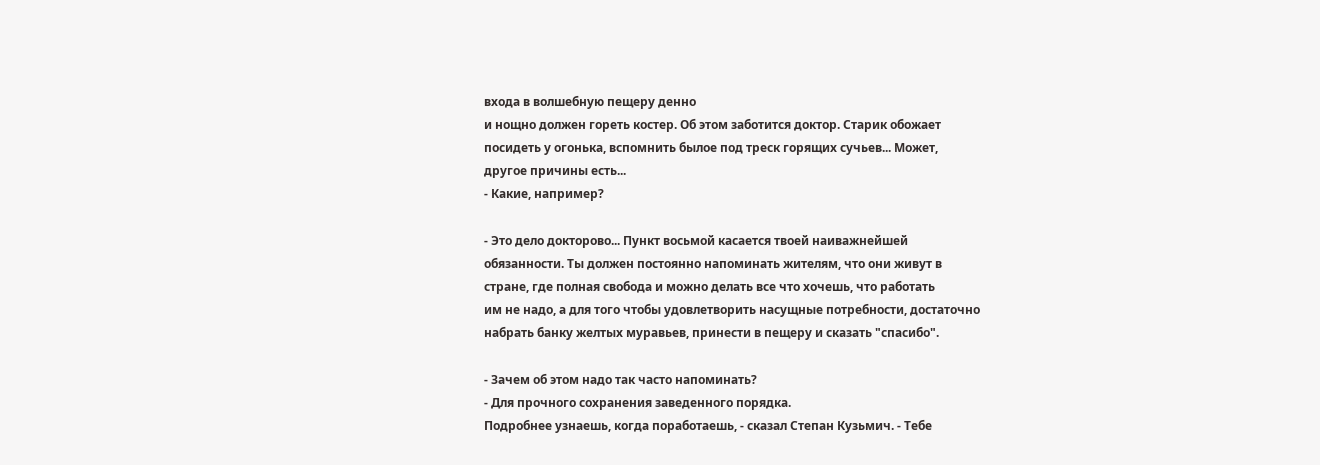входа в волшебную пещеру денно
и нощно должен гореть костер. Об этом заботится доктор. Старик обожает
посидеть у огонька, вспомнить былое под треск горящих сучьев... Может,
другое причины есть...
- Какие, например?

- Это дело докторово... Пункт восьмой касается твоей наиважнейшей
обязанности. Ты должен постоянно напоминать жителям, что они живут в
стране, где полная свобода и можно делать все что хочешь, что работать
им не надо, а для того чтобы удовлетворить насущные потребности, достаточно
набрать банку желтых муравьев, принести в пещеру и сказать "спасибо".

- Зачем об этом надо так часто напоминать?
- Для прочного сохранения заведенного порядка.
Подробнее узнаешь, когда поработаешь, - сказал Степан Кузьмич. - Тебе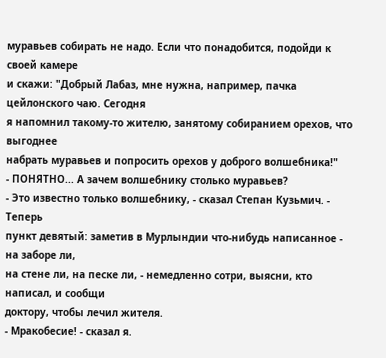муравьев собирать не надо. Если что понадобится, подойди к своей камере
и скажи: "Добрый Лабаз, мне нужна, например, пачка цейлонского чаю. Сегодня
я напомнил такому-то жителю, занятому собиранием орехов, что выгоднее
набрать муравьев и попросить орехов у доброго волшебника!"
- ПОНЯТНО... А зачем волшебнику столько муравьев?
- Это известно только волшебнику, - сказал Степан Кузьмич. - Теперь
пункт девятый: заметив в Мурлындии что-нибудь написанное - на заборе ли,
на стене ли, на песке ли, - немедленно сотри, выясни, кто написал, и сообщи
доктору, чтобы лечил жителя.
- Мракобесие! - сказал я.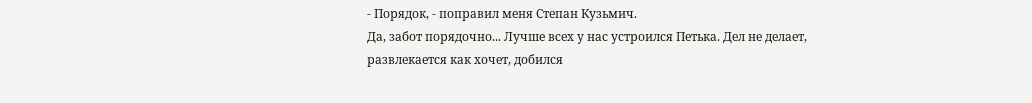- Порядок, - поправил меня Степан Кузьмич.
Да, забот порядочно... Лучше всех у нас устроился Петька. Дел не делает,
развлекается как хочет, добился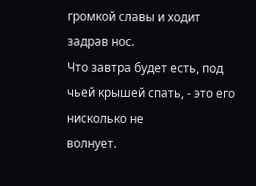громкой славы и ходит задрав нос.
Что завтра будет есть, под чьей крышей спать, - это его нисколько не
волнует.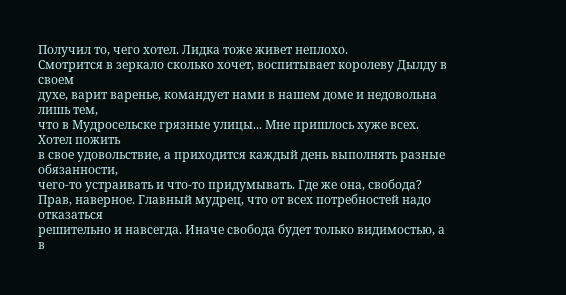Получил то, чего хотел. Лидка тоже живет неплохо.
Смотрится в зеркало сколько хочет, воспитывает королеву Дылду в своем
духе, варит варенье, командует нами в нашем доме и недовольна лишь тем,
что в Мудросельске грязные улицы... Мне пришлось хуже всех. Хотел пожить
в свое удовольствие, а приходится каждый день выполнять разные обязанности,
чего-то устраивать и что-то придумывать. Где же она, свобода?
Прав, наверное. Главный мудрец, что от всех потребностей надо отказаться
решительно и навсегда. Иначе свобода будет только видимостью, а в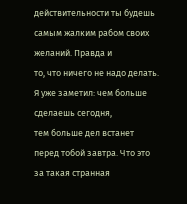действительности ты будешь самым жалким рабом своих желаний. Правда и
то, что ничего не надо делать. Я уже заметил: чем больше сделаешь сегодня,
тем больше дел встанет перед тобой завтра. Что это за такая странная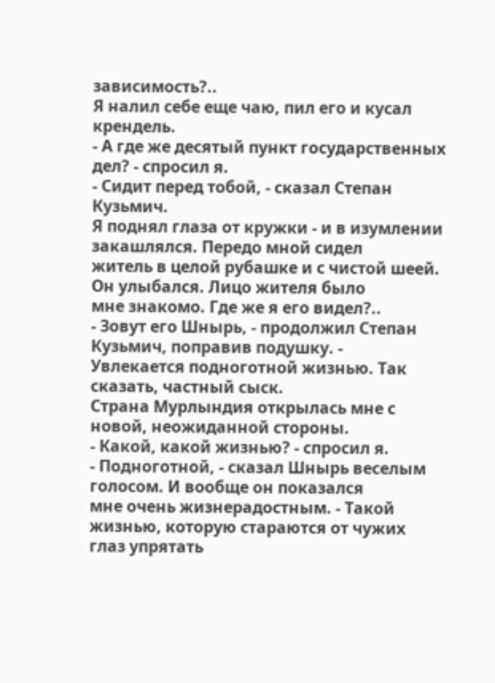зависимость?..
Я налил себе еще чаю, пил его и кусал крендель.
- А где же десятый пункт государственных дел? - спросил я.
- Сидит перед тобой, - сказал Степан Кузьмич.
Я поднял глаза от кружки - и в изумлении закашлялся. Передо мной сидел
житель в целой рубашке и с чистой шеей. Он улыбался. Лицо жителя было
мне знакомо. Где же я его видел?..
- Зовут его Шнырь, - продолжил Степан Кузьмич, поправив подушку. -
Увлекается подноготной жизнью. Так сказать, частный сыск.
Страна Мурлындия открылась мне с новой, неожиданной стороны.
- Какой, какой жизнью? - спросил я.
- Подноготной, - сказал Шнырь веселым голосом. И вообще он показался
мне очень жизнерадостным. - Такой жизнью, которую стараются от чужих
глаз упрятать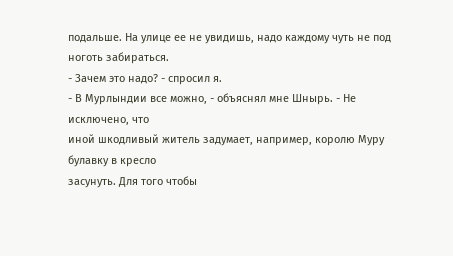подальше. На улице ее не увидишь, надо каждому чуть не под
ноготь забираться.
- Зачем это надо? - спросил я.
- В Мурлындии все можно, - объяснял мне Шнырь. - Не исключено, что
иной шкодливый житель задумает, например, королю Муру булавку в кресло
засунуть. Для того чтобы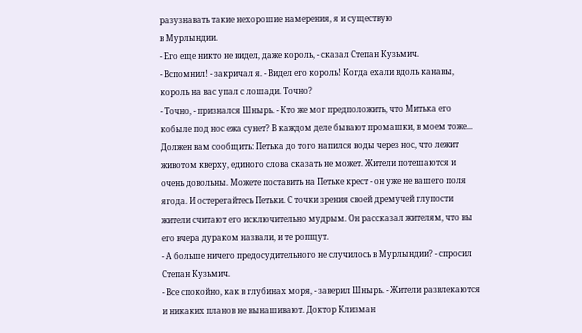разузнавать такие нехорошие намерения, я и существую
в Мурлындии.
- Его еще никто не видел, даже король, - сказал Степан Кузьмич.
- Вспомнил! - закричал я. - Видел его король! Когда ехали вдоль канавы,
король на вас упал с лошади. Точно?
- Точно, - признался Шнырь. - Кто же мог предположить, что Митька его
кобыле под нос ежа сунет? В каждом деле бывают промашки, в моем тоже...
Должен вам сообщить: Петька до того напился воды через нос, что лежит
животом кверху, единого слова сказать не может. Жители потешаются и
очень довольны. Можете поставить на Петьке крест - он уже не вашего поля
ягода. И остерегайтесь Петьки. С точки зрения своей дремучей глупости
жители считают его исключительно мудрым. Он рассказал жителям, что вы
его вчера дураком назвали, и те ропщут.
- А больше ничего предосудительного не случилось в Мурлындии? - спросил
Степан Кузьмич.
- Все спокойно, как в глубинах моря, - заверил Шнырь. - Жители развлекаются
и никаких планов не вынашивают. Доктор Клизман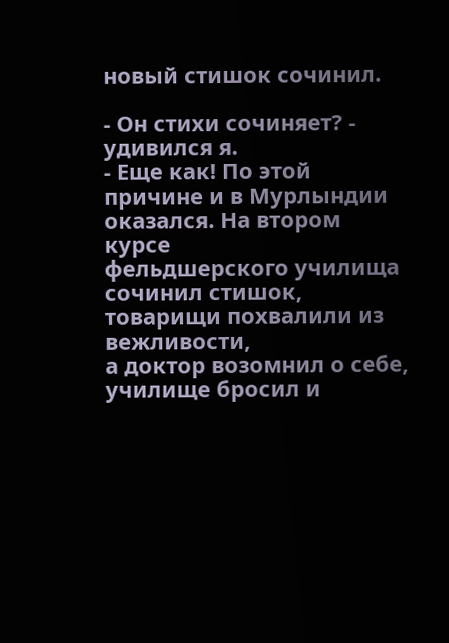новый стишок сочинил.

- Он стихи сочиняет? - удивился я.
- Еще как! По этой причине и в Мурлындии оказался. На втором курсе
фельдшерского училища сочинил стишок, товарищи похвалили из вежливости,
а доктор возомнил о себе, училище бросил и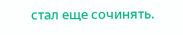стал еще сочинять.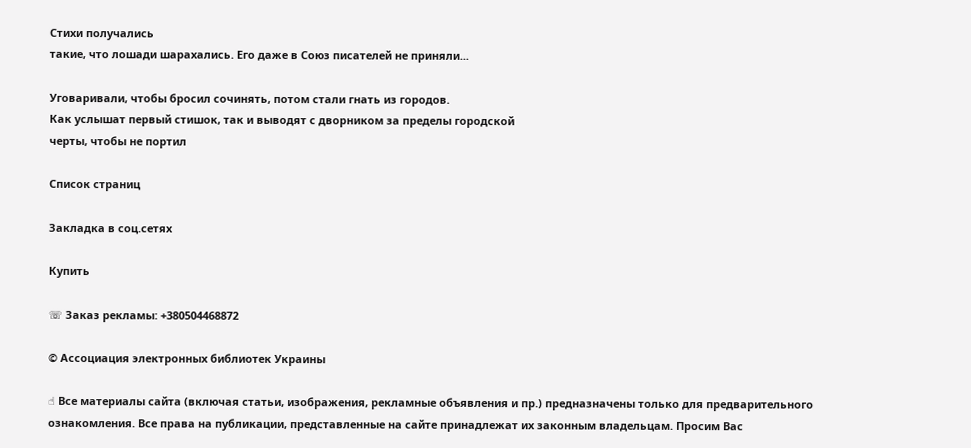Стихи получались
такие, что лошади шарахались. Его даже в Союз писателей не приняли...

Уговаривали, чтобы бросил сочинять, потом стали гнать из городов.
Как услышат первый стишок, так и выводят с дворником за пределы городской
черты, чтобы не портил

Список страниц

Закладка в соц.сетях

Купить

☏ Заказ рекламы: +380504468872

© Ассоциация электронных библиотек Украины

☝ Все материалы сайта (включая статьи, изображения, рекламные объявления и пр.) предназначены только для предварительного ознакомления. Все права на публикации, представленные на сайте принадлежат их законным владельцам. Просим Вас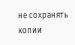не сохранять копии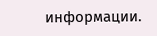информации.